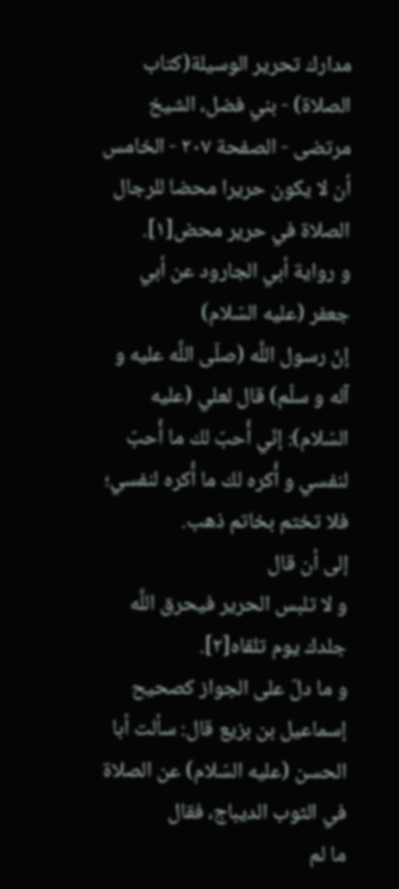مدارك تحرير الوسيلة(كتاب الصلاة) - بني فضل، الشيخ مرتضى - الصفحة ٢٠٧ - الخامس أن لا يكون حريرا محضا للرجال
الصلاة في حرير محض[١].
و رواية أبي الجارود عن أبي جعفر (عليه السّلام)
إنّ رسول اللَّه (صلّى اللَّه عليه و آله و سلّم) قال لعلي (عليه السّلام): إنّي أُحبّ لك ما أُحبّ لنفسي و أُكره لك ما أُكره لنفسي؛ فلا تختم بخاتم ذهب.
إلى أن قال
و لا تلبس الحرير فيحرق اللَّه جلدك يوم تلقاه[٢].
و ما دلّ على الجواز كصحيح إسماعيل بن بزيع قال: سألت أبا الحسن (عليه السّلام) عن الصلاة في الثوب الديباج، فقال
ما لم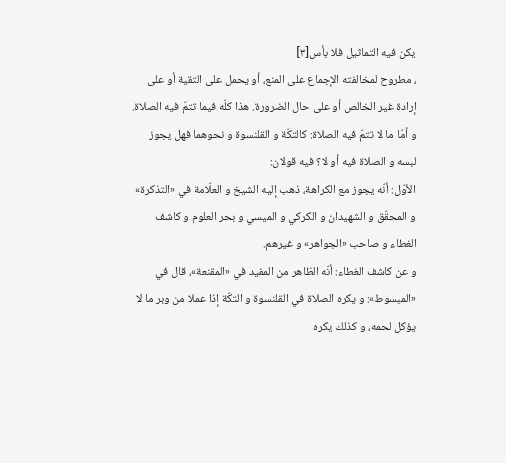يكن فيه التماثيل فلا بأس[٣]
، مطروح لمخالفته الإجماع على المنع، أو يحمل على التقية أو على إرادة غير الخالص أو على حال الضرورة. هذا كلّه فيما تتمّ فيه الصلاة.
و أمّا ما لا تتمّ فيه الصلاة: كالتكّة و القلنسوة و نحوهما فهل يجوز لبسه و الصلاة فيه أو لا؟ فيه قولان:
الأوّل: أنّه يجوز مع الكراهة، ذهب إليه الشيخ و العلّامة في «التذكرة» و المحقّق و الشهيدان و الكركي و الميسي و بحر العلوم و كاشف الغطاء و صاحب «الجواهر» و غيرهم.
و عن كاشف الغطاء: أنّه الظاهر من المفيد في «المقنعة»، قال في «المبسوط»: و يكره الصلاة في القلنسوة و التكّة إذا عملا من وبر ما لا يؤكل لحمه، و كذلك يكره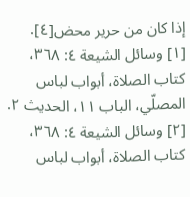إذا كان من حرير محض[٤].
[١] وسائل الشيعة ٤: ٣٦٨، كتاب الصلاة، أبواب لباس المصلّي، الباب ١١، الحديث ٢.
[٢] وسائل الشيعة ٤: ٣٦٨، كتاب الصلاة، أبواب لباس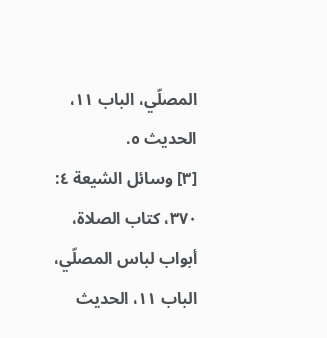المصلّي، الباب ١١، الحديث ٥.
[٣] وسائل الشيعة ٤: ٣٧٠، كتاب الصلاة، أبواب لباس المصلّي، الباب ١١، الحديث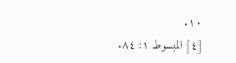١٠.
[٤] المبسوط ١: ٨٤.